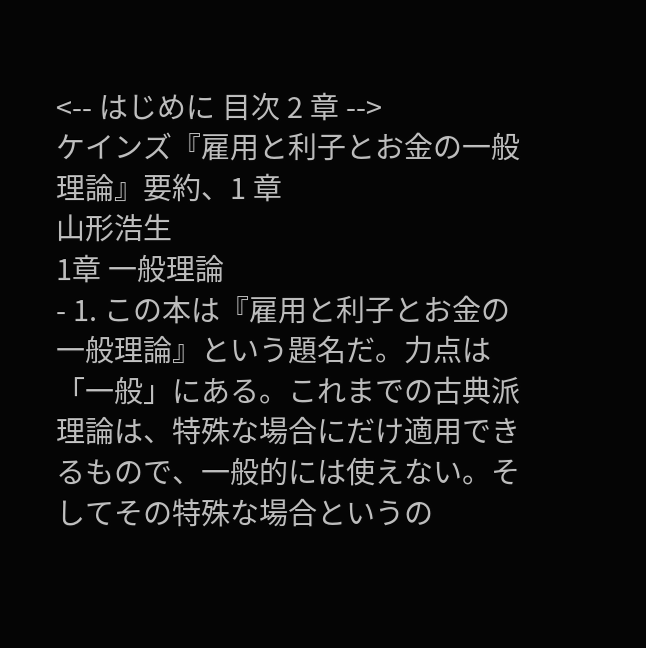<-- はじめに 目次 2 章 -->
ケインズ『雇用と利子とお金の一般理論』要約、1 章
山形浩生
1章 一般理論
- 1. この本は『雇用と利子とお金の一般理論』という題名だ。力点は「一般」にある。これまでの古典派理論は、特殊な場合にだけ適用できるもので、一般的には使えない。そしてその特殊な場合というの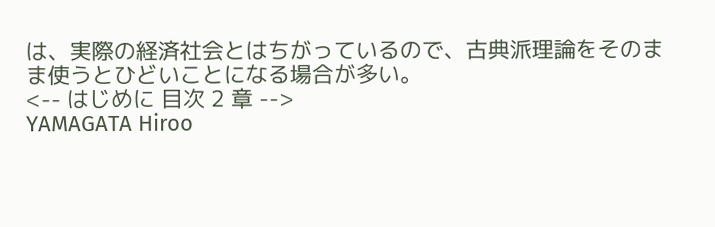は、実際の経済社会とはちがっているので、古典派理論をそのまま使うとひどいことになる場合が多い。
<-- はじめに 目次 2 章 -->
YAMAGATA Hiroo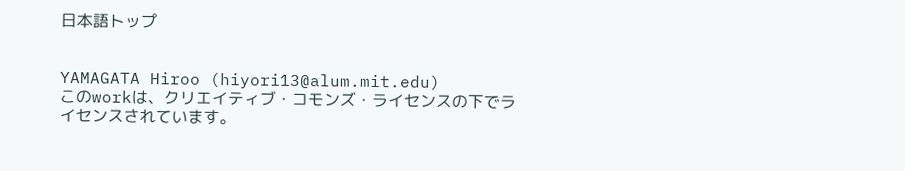日本語トップ


YAMAGATA Hiroo (hiyori13@alum.mit.edu)
このworkは、クリエイティブ・コモンズ・ライセンスの下でライセンスされています。